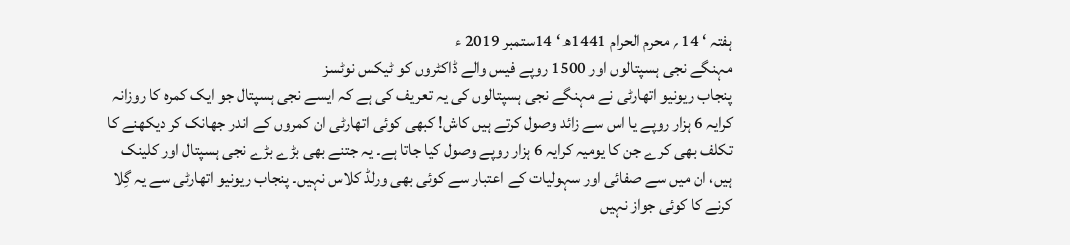ہفتہ ‘ 14 ؍ محرم الحرام 1441ھ ‘ 14ستمبر 2019 ء
مہنگے نجی ہسپتالوں اور 1500 روپے فیس والے ڈاکٹروں کو ٹیکس نوٹسز
پنجاب ریونیو اتھارٹی نے مہنگے نجی ہسپتالوں کی یہ تعریف کی ہے کہ ایسے نجی ہسپتال جو ایک کمرہ کا روزانہ کرایہ 6 ہزار روپے یا اس سے زائد وصول کرتے ہیں کاش! کبھی کوئی اتھارٹی ان کمروں کے اندر جھانک کر دیکھنے کا تکلف بھی کرے جن کا یومیہ کرایہ 6 ہزار روپے وصول کیا جاتا ہے۔ یہ جتنے بھی بڑے بڑے نجی ہسپتال اور کلینک ہیں، ان میں سے صفائی اور سہولیات کے اعتبار سے کوئی بھی ورلڈ کلاس نہیں۔ پنجاب ریونیو اتھارٹی سے یہ گِلا کرنے کا کوئی جواز نہیں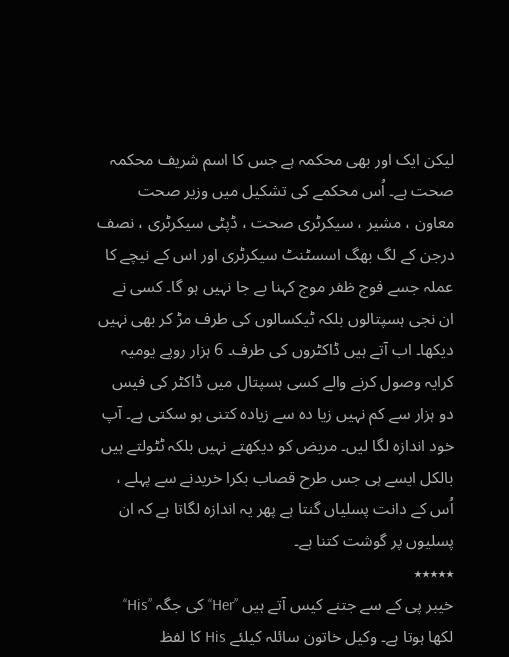لیکن ایک اور بھی محکمہ ہے جس کا اسم شریف محکمہ صحت ہے۔ اُس محکمے کی تشکیل میں وزیر صحت معاون ، مشیر ، سیکرٹری صحت ، ڈپٹی سیکرٹری ، نصف درجن کے لگ بھگ اسسٹنٹ سیکرٹری اور اس کے نیچے کا عملہ جسے فوج ظفر موج کہنا بے جا نہیں ہو گا۔ کسی نے ان نجی ہسپتالوں بلکہ ٹیکسالوں کی طرف مڑ کر بھی نہیں دیکھا۔ اب آتے ہیں ڈاکٹروں کی طرف۔ 6 ہزار روپے یومیہ کرایہ وصول کرنے والے کسی ہسپتال میں ڈاکٹر کی فیس دو ہزار سے کم نہیں زیا دہ سے زیادہ کتنی ہو سکتی ہے۔ آپ خود اندازہ لگا لیں۔ مریض کو دیکھتے نہیں بلکہ ٹٹولتے ہیں بالکل ایسے ہی جس طرح قصاب بکرا خریدنے سے پہلے ، اُس کے دانت پسلیاں گنتا ہے پھر یہ اندازہ لگاتا ہے کہ ان پسلیوں پر گوشت کتنا ہے۔
٭٭٭٭٭
خیبر پی کے سے جتنے کیس آتے ہیں ’’Her‘‘ کی جگہ ’’His‘‘ لکھا ہوتا ہے۔ وکیل خاتون سائلہ کیلئے His کا لفظ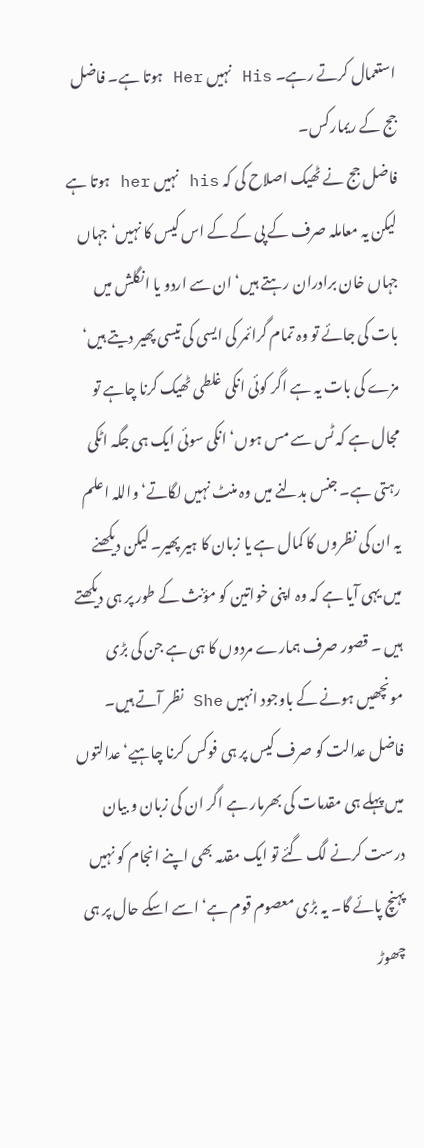استعمال کرتے رہے۔ His نہیں Her ہوتا ہے۔ فاضل جج کے ریمارکس۔
فاضل جج نے ٹھیک اصلاح کی کہ his نہیں her ہوتا ہے لیکن یہ معاملہ صرف کے پی کے کے اس کیس کا نہیں‘ جہاں جہاں خان برادران رہتے ہیں‘ ان سے اردو یا انگلش میں بات کی جائے تو وہ تمام گرائمر کی ایسی کی تیسی پھیر دیتے ہیں‘ مزے کی بات یہ ہے اگر کوئی انکی غلطی ٹھیک کرنا چاہے تو مجال ہے کہ ٹس سے مس ہوں‘ انکی سوئی ایک ہی جگہ اٹکی رہتی ہے۔ جنس بدلنے میں وہ منٹ نہیں لگاتے‘ واللہ اعلم یہ ان کی نظروں کا کمال ہے یا زبان کا ہیر پھیر۔ لیکن دیکھنے میں یہی آیا ہے کہ وہ اپنی خواتین کو مؤنث کے طور پر ہی دیکھتے ہیں ۔ قصور صرف ہمارے مردوں کا ہی ہے جن کی بڑی مونچھیں ہونے کے باوجود انہیں She نظر آتے ہیں۔ فاضل عدالت کو صرف کیس پر ہی فوکس کرنا چاہیے‘ عدالتوں میں پہلے ہی مقدمات کی بھرمار ہے اگر ان کی زبان و بیان درست کرنے لگ گئے تو ایک مقدمہ بھی اپنے انجام کو نہیں پہنچ پائے گا۔ یہ بڑی معصوم قوم ہے‘ اسے اسکے حال پر ہی چھوڑ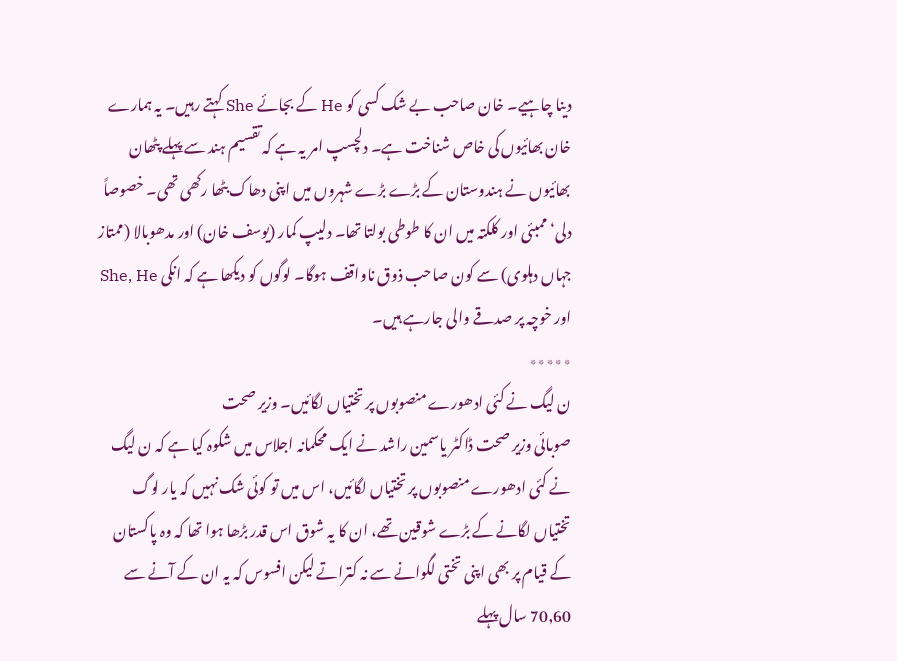دینا چاہیے۔ خان صاحب بے شک کسی کو He کے بجائے She کہتے رہیں۔ یہ ہمارے خان بھائیوں کی خاص شناخت ہے۔ دلچسپ امر یہ ہے کہ تقسیم ہند سے پہلے پٹھان بھائیوں نے ہندوستان کے بڑے بڑے شہروں میں اپنی دھاک بٹھا رکھی تھی۔ خصوصاً دلی‘ ممبئی اور کلکتہ میں ان کا طوطی بولتا تھا۔ دلیپ کمار (یوسف خان) اور مدھوبالا (ممتاز جہاں دہلوی) سے کون صاحب ذوق ناواقف ہوگا۔ لوگوں کو دیکھا ہے کہ انکی She, He اور خوچہ پر صدقے والی جارہے ہیں۔
٭٭٭٭٭
ن لیگ نے کئی ادھورے منصوبوں پر تختیاں لگائیں۔ وزیر صحت
صوبائی وزیر صحت ڈاکٹر یاسمین راشد نے ایک محکمانہ اجلاس میں شکوہ کیا ہے کہ ن لیگ نے کئی ادھورے منصوبوں پر تختیاں لگائیں، اس میں تو کوئی شک نہیں کہ یار لوگ تختیاں لگانے کے بڑے شوقین تھے، ان کا یہ شوق اس قدر بڑھا ہوا تھا کہ وہ پاکستان کے قیام پر بھی اپنی تختی لگوانے سے نہ کتراتے لیکن افسوس کہ یہ ان کے آنے سے 70,60 سال پہلے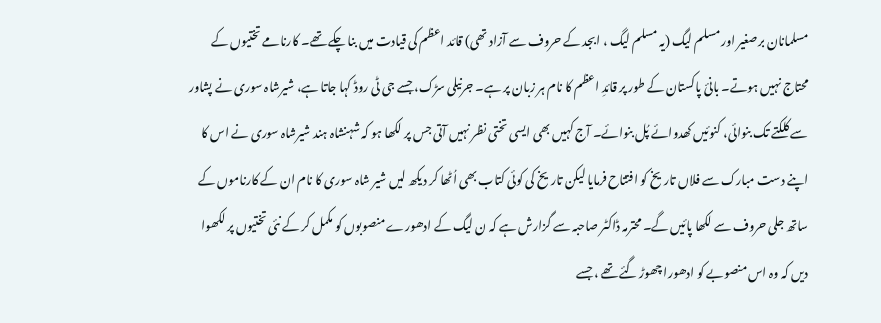مسلمانان برصغیر اور مسلم لیگ (یہ مسلم لیگ ، ابجد کے حروف سے آزاد تھی) قائد اعظم کی قیادت میں بنا چکے تھے۔ کارنامے تختیوں کے محتاج نہیں ہوتے۔ بانیٔ پاکستان کے طور پر قائدِ اعظم کا نام ہر زبان پر ہے۔ جرنیلی سڑک، جسے جی ٹی روڈ کہا جاتا ہے، شیرشاہ سوری نے پشاور سے کلکتے تک بنوائی، کنوئیں کھدوائے پُل بنوائے۔ آج کہیں بھی ایسی تختی نظر نہیں آتی جس پر لکھا ہو کہ شہنشاہ ہند شیرشاہ سوری نے اس کا اپنے دست مبارک سے فلاں تاریخ کو افتتاح فرمایا لیکن تاریخ کی کوئی کتاب بھی اُٹھا کر دیکھ لیں شیر شاہ سوری کا نام ان کے کارناموں کے ساتھ جلی حروف سے لکھا پائیں گے۔ محترمہ ڈاکٹر صاحبہ سے گزارش ہے کہ ن لیگ کے ادھورے منصوبوں کو مکمل کر کے نئی تختیوں پر لکھوا دیں کہ وہ اس منصوبے کو ادھورا چھوڑ گئے تھے ، جسے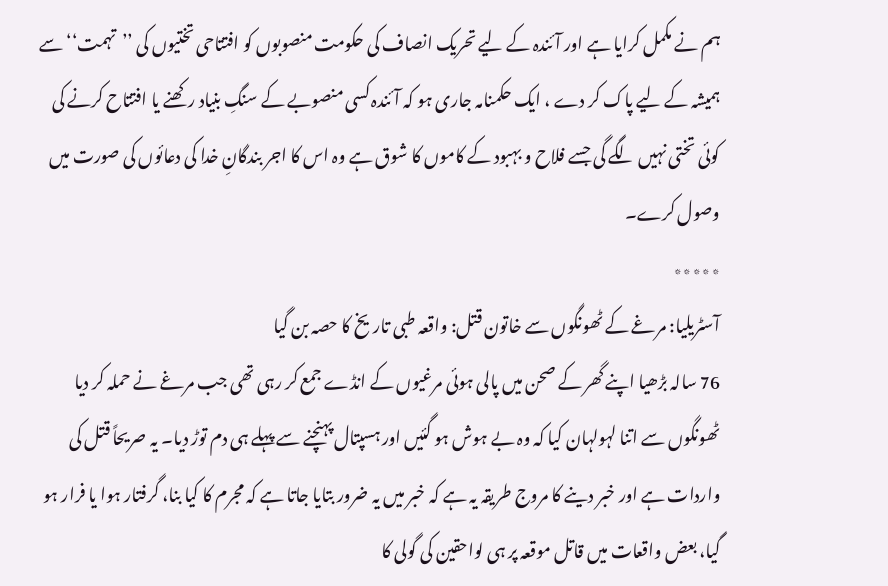ہم نے مکمل کرایا ہے اور آئندہ کے لیے تحریک انصاف کی حکومت منصوبوں کو افتتاحی تختیوں کی ’’تہمت‘‘ سے ہمیشہ کے لیے پاک کر دے ، ایک حکمنامہ جاری ہو کہ آئندہ کسی منصوبے کے سنگِ بنیاد رکھنے یا افتتاح کرنے کی کوئی تختی نہیں لگے گی جسے فلاح و بہبود کے کاموں کا شوق ہے وہ اس کا اجر بندگانِ خدا کی دعائوں کی صورت میں وصول کرے۔
٭٭٭٭٭
آسٹریلیا: مرغے کے ٹھونگوں سے خاتون قتل: واقعہ طبی تاریخ کا حصہ بن گیا
76 سالہ بڑھیا اپنے گھر کے صحن میں پالی ہوئی مرغیوں کے انڈے جمع کر رہی تھی جب مرغے نے حملہ کر دیا ٹھونگوں سے اتنا لہولہان کیا کہ وہ بے ہوش ہو گئیں اور ہسپتال پہنچنے سے پہلے ہی دم توڑ دیا۔ یہ صریحاً قتل کی واردات ہے اور خبر دینے کا مروج طریقہ یہ ہے کہ خبر میں یہ ضرور بتایا جاتا ہے کہ مجرم کا کیا بنا، گرفتار ہوا یا فرار ہو گیا، بعض واقعات میں قاتل موقعہ پر ہی لواحقین کی گولی کا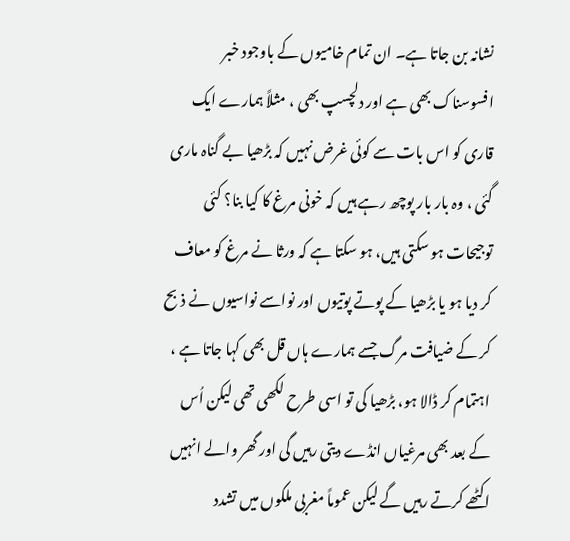نشانہ بن جاتا ہے۔ ان تمام خامیوں کے باوجود خبر افسوسناک بھی ہے اور دلچسپ بھی ، مثلاً ہمارے ایک قاری کو اس بات سے کوئی غرض نہیں کہ بڑھیا بے گناہ ماری گئی ، وہ بار بار پوچھ رہے ہیں کہ خونی مرغ کا کیا بنا؟ کئی توجیحات ہو سکتی ہیں، ہو سکتا ہے کہ ورثا نے مرغ کو معاف کر دیا ہو یا بڑھیا کے پوتے پوتیوں اور نواسے نواسیوں نے ذبح کر کے ضیافت مرگ جسے ہمارے ہاں قل بھی کہا جاتا ہے ، اہتمام کر ڈالا ہو، بڑھیا کی تو اسی طرح لکھی تھی لیکن اُس کے بعد بھی مرغیاں انڈے دیتی رہیں گی اور گھر والے انہیں اکٹھے کرتے رہیں گے لیکن عموماً مغربی ملکوں میں تشدد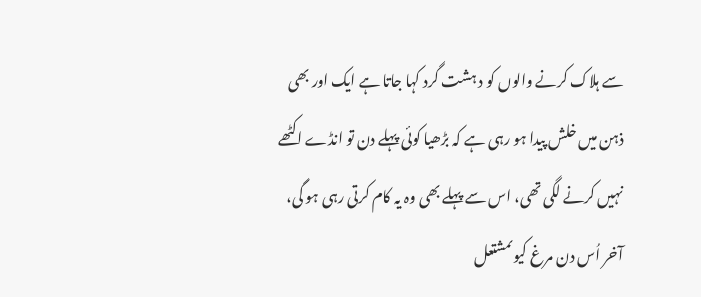سے ہلاک کرنے والوں کو د ہشت گرد کہا جاتا ہے ایک اور بھی ذہن میں خلش پیدا ہو رہی ہے کہ بڑھیا کوئی پہلے دن تو انڈے اکٹھے نہیں کرنے لگی تھی، اس سے پہلے بھی وہ یہ کام کرتی رہی ہو گی، آخر اُس دن مرغ کیوںمشتعل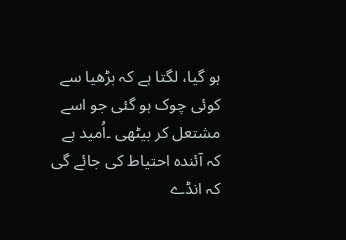ہو گیا، لگتا ہے کہ بڑھیا سے کوئی چوک ہو گئی جو اسے مشتعل کر بیٹھی ۔اُمید ہے کہ آئندہ احتیاط کی جائے گی کہ انڈے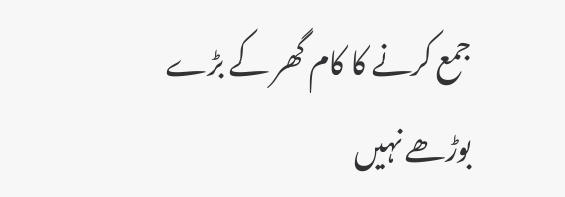جمع کرنے کا کام گھر کے بڑے بوڑھے نہیں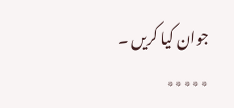جوان کیا کریں ۔
٭٭٭٭٭